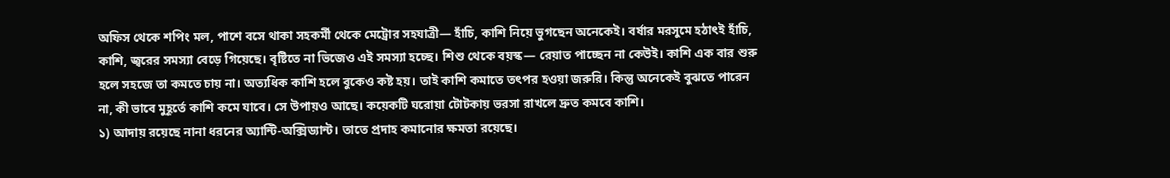অফিস থেকে শপিং মল, পাশে বসে থাকা সহকর্মী থেকে মেট্রোর সহযাত্রী— হাঁচি, কাশি নিয়ে ভুগছেন অনেকেই। বর্ষার মরসুমে হঠাৎই হাঁচি, কাশি, জ্বরের সমস্যা বেড়ে গিয়েছে। বৃষ্টিতে না ভিজেও এই সমস্যা হচ্ছে। শিশু থেকে বয়স্ক— রেয়াত পাচ্ছেন না কেউই। কাশি এক বার শুরু হলে সহজে তা কমতে চায় না। অত্যধিক কাশি হলে বুকেও কষ্ট হয়। তাই কাশি কমাতে তৎপর হওয়া জরুরি। কিন্তু অনেকেই বুঝতে পারেন না, কী ভাবে মুহূর্তে কাশি কমে যাবে। সে উপায়ও আছে। কয়েকটি ঘরোয়া টোটকায় ভরসা রাখলে দ্রুত কমবে কাশি।
১) আদায় রয়েছে নানা ধরনের অ্যান্টি-অক্সিড্যান্ট। তাতে প্রদাহ কমানোর ক্ষমতা রয়েছে।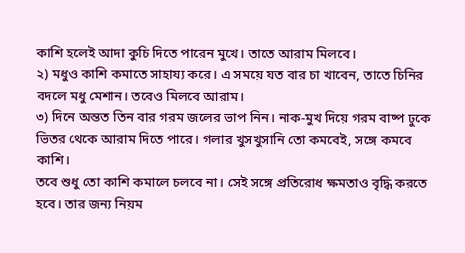কাশি হলেই আদা কুচি দিতে পারেন মুখে। তাতে আরাম মিলবে।
২) মধুও কাশি কমাতে সাহায্য করে। এ সময়ে যত বার চা খাবেন, তাতে চিনির বদলে মধু মেশান। তবেও মিলবে আরাম।
৩) দিনে অন্তত তিন বার গরম জলের ভাপ নিন। নাক-মুখ দিয়ে গরম বাষ্প ঢুকে ভিতর থেকে আরাম দিতে পারে। গলার খুসখুসানি তো কমবেই, সঙ্গে কমবে কাশি।
তবে শুধু তো কাশি কমালে চলবে না। সেই সঙ্গে প্রতিরোধ ক্ষমতাও বৃদ্ধি করতে হবে। তার জন্য নিয়ম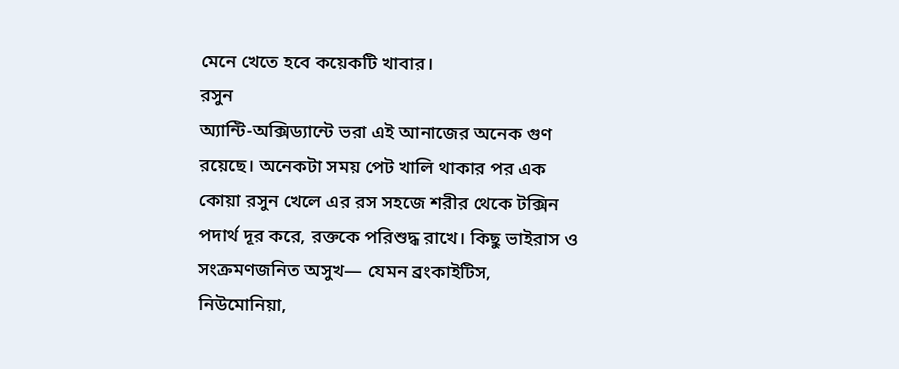মেনে খেতে হবে কয়েকটি খাবার।
রসুন
অ্যান্টি-অক্সিড্যান্টে ভরা এই আনাজের অনেক গুণ রয়েছে। অনেকটা সময় পেট খালি থাকার পর এক কোয়া রসুন খেলে এর রস সহজে শরীর থেকে টক্সিন পদার্থ দূর করে, রক্তকে পরিশুদ্ধ রাখে। কিছু ভাইরাস ও সংক্রমণজনিত অসুখ— যেমন ব্রংকাইটিস, নিউমোনিয়া,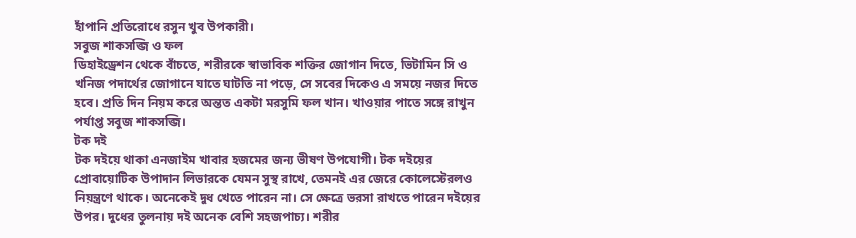হাঁপানি প্রতিরোধে রসুন খুব উপকারী।
সবুজ শাকসব্জি ও ফল
ডিহাইড্রেশন থেকে বাঁচতে, শরীরকে স্বাভাবিক শক্তির জোগান দিতে, ভিটামিন সি ও খনিজ পদার্থের জোগানে যাতে ঘাটতি না পড়ে, সে সবের দিকেও এ সময়ে নজর দিতে হবে। প্রতি দিন নিয়ম করে অন্তত একটা মরসুমি ফল খান। খাওয়ার পাতে সঙ্গে রাখুন পর্যাপ্ত সবুজ শাকসব্জি।
টক দই
টক দইয়ে থাকা এনজাইম খাবার হজমের জন্য ভীষণ উপযোগী। টক দইয়ের প্রোবায়োটিক উপাদান লিভারকে যেমন সুস্থ রাখে, তেমনই এর জেরে কোলেস্টেরলও নিয়ন্ত্রণে থাকে। অনেকেই দুধ খেতে পারেন না। সে ক্ষেত্রে ভরসা রাখতে পারেন দইয়ের উপর। দুধের তুলনায় দই অনেক বেশি সহজপাচ্য। শরীর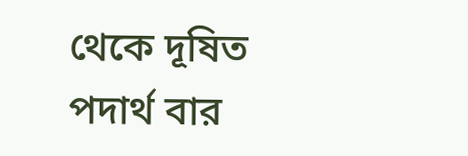থেকে দূষিত পদার্থ বার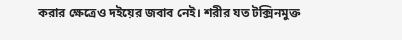করার ক্ষেত্রেও দইয়ের জবাব নেই। শরীর যত টক্সিনমুক্ত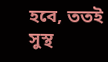হবে, ততই সুস্থ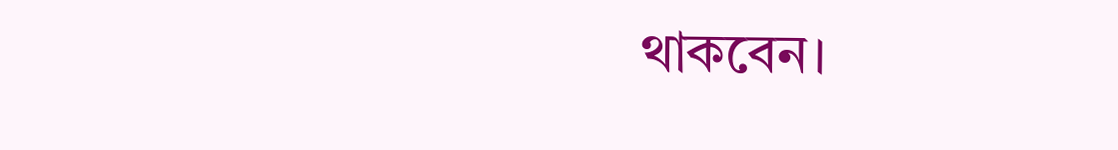থাকবেন।